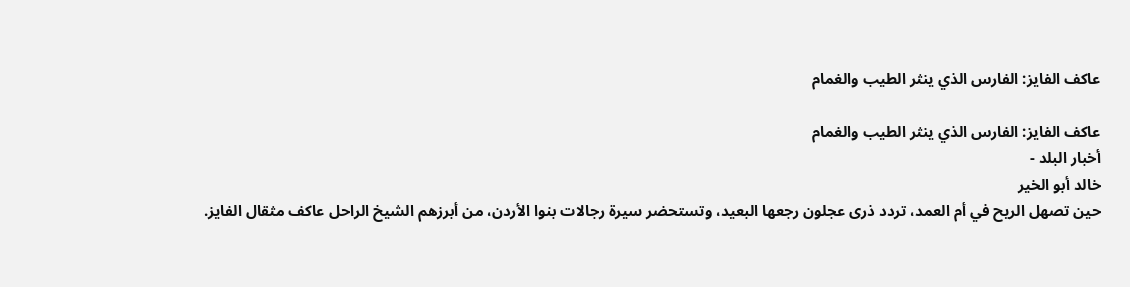عاكف الفايز: الفارس الذي ينثر الطيب والغمام

عاكف الفايز: الفارس الذي ينثر الطيب والغمام
أخبار البلد -
خالد أبو الخير
حين تصهل الريح في أم العمد، تردد ذرى عجلون رجعها البعيد، وتستحضر سيرة رجالات بنوا الأردن، من أبرزهم الشيخ الراحل عاكف مثقال الفايز.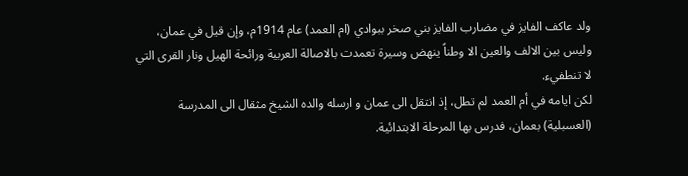ولد عاكف الفايز في مضارب الفايز بني صخر ببوادي (ام العمد) عام 1914م، وإن قيل في عمان، وليس بين الالف والعين الا وطناً ينهض وسيرة تعمدت بالاصالة العربية ورائحة الهيل ونار القرى التي لا تنطفيء.
لكن ايامه في أم العمد لم تطل، إذ انتقل الى عمان و ارسله والده الشيخ مثقال الى المدرسة (العسبلية) بعمان، فدرس بها المرحلة الابتدائية.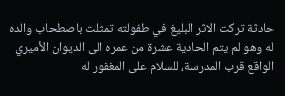حادثة تركت الاثر البليغ في طفولته تمثلت باصطحاب والده له وهو لم يتم الحادية عشرة من عمره الى الديوان الأميري الواقع قرب المدرسة، للسلام على المغفور له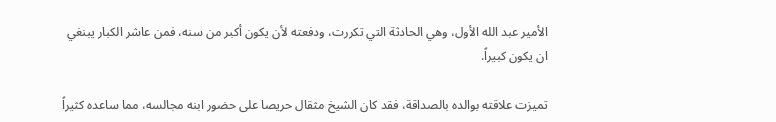الأمير عبد الله الأول، وهي الحادثة التي تكررت، ودفعته لأن يكون أكبر من سنه، فمن عاشر الكبار يبنغي ان يكون كبيراً.

تميزت علاقته بوالده بالصداقة، فقد كان الشيخ مثقال حريصا على حضور ابنه مجالسه، مما ساعده كثيراً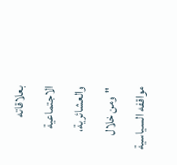بعلاقاته الاجتماعية والعشائرية، "ومن خلال مواقفه السياسية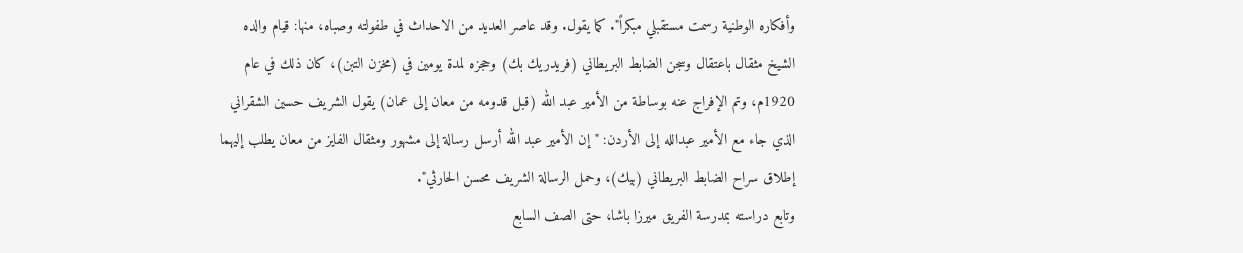وأفكاره الوطنية رسمت مستقبلي مبكراً". كما يقول. وقد عاصر العديد من الاحداث في طفولته وصباه، منها: قيام والده الشيخ مثقال باعتقال وسجن الضابط البريطاني (فريدريك بك) وحجزه لمدة يومين في (مخزن التبن)، كان ذلك في عام 1920م، وتم الإفراج عنه بوساطة من الأمير عبد الله (قبل قدومه من معان إلى عمان) يقول الشريف حسين الشقراني الذي جاء مع الأمير عبدالله إلى الأردن: "إن الأمير عبد الله أرسل رسالة إلى مشهور ومثقال الفايز من معان يطلب إليهما إطلاق سراح الضابط البريطاني (بيك)، وحمل الرسالة الشريف محسن الحارثي".
وتابع دراسته بمدرسة الفريق ميرزا باشا، حتى الصف السابع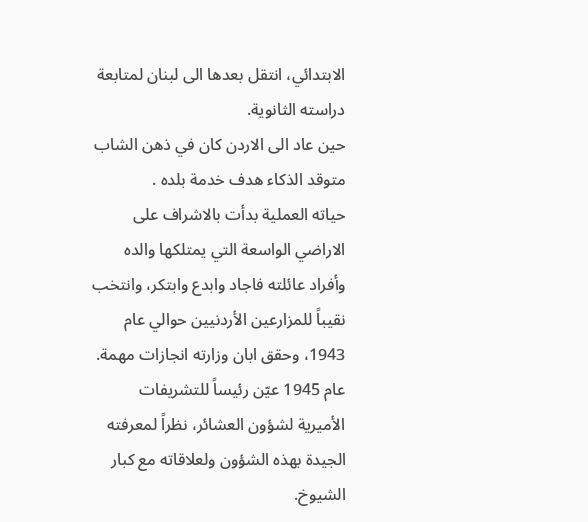الابتدائي، انتقل بعدها الى لبنان لمتابعة دراسته الثانوية.
حين عاد الى الاردن كان في ذهن الشاب متوقد الذكاء هدف خدمة بلده .
حياته العملية بدأت بالاشراف على الاراضي الواسعة التي يمتلكها والده وأفراد عائلته فاجاد وابدع وابتكر، وانتخب نقيباً للمزارعين الأردنيين حوالي عام 1943، وحقق ابان وزارته انجازات مهمة.
عام 1945 عيّن رئيساً للتشريفات الأميرية لشؤون العشائر، نظراً لمعرفته الجيدة بهذه الشؤون ولعلاقاته مع كبار الشيوخ.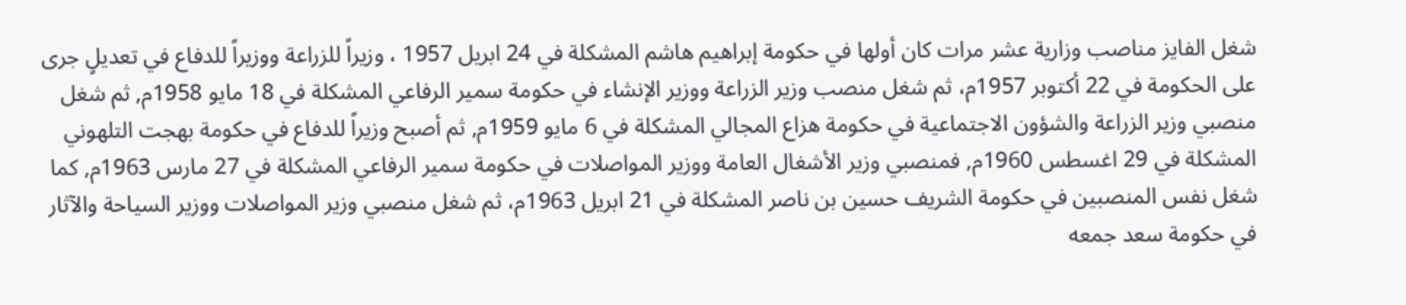شغل الفايز مناصب وزارية عشر مرات كان أولها في حكومة إبراهيم هاشم المشكلة في 24 ابريل 1957 ، وزيراً للزراعة ووزيراً للدفاع في تعديلٍ جرى على الحكومة في 22 أكتوبر 1957م، ثم شغل منصب وزير الزراعة ووزير الإنشاء في حكومة سمير الرفاعي المشكلة في 18 مايو 1958م, ثم شغل منصبي وزير الزراعة والشؤون الاجتماعية في حكومة هزاع المجالي المشكلة في 6 مايو 1959م, ثم أصبح وزيراً للدفاع في حكومة بهجت التلهوني المشكلة في 29 اغسطس 1960م, فمنصبي وزير الأشغال العامة ووزير المواصلات في حكومة سمير الرفاعي المشكلة في 27 مارس 1963م, كما شغل نفس المنصبين في حكومة الشريف حسين بن ناصر المشكلة في 21 ابريل 1963م، ثم شغل منصبي وزير المواصلات ووزير السياحة والآثار في حكومة سعد جمعه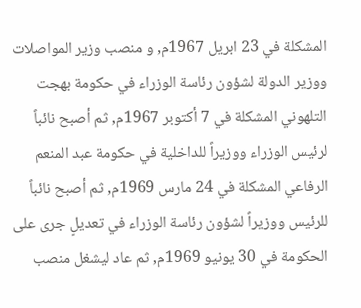المشكلة في 23 ابريل 1967م, و منصب وزير المواصلات ووزير الدولة لشؤون رئاسة الوزراء في حكومة بهجت التلهوني المشكلة في 7 أكتوبر 1967م, ثم أصبح نائباً لرئيس الوزراء ووزيراً للداخلية في حكومة عبد المنعم الرفاعي المشكلة في 24 مارس 1969م, ثم أصبح نائباً للرئيس ووزيراً لشؤون رئاسة الوزراء في تعديلٍ جرى على الحكومة في 30 يونيو 1969م, ثم عاد ليشغل منصب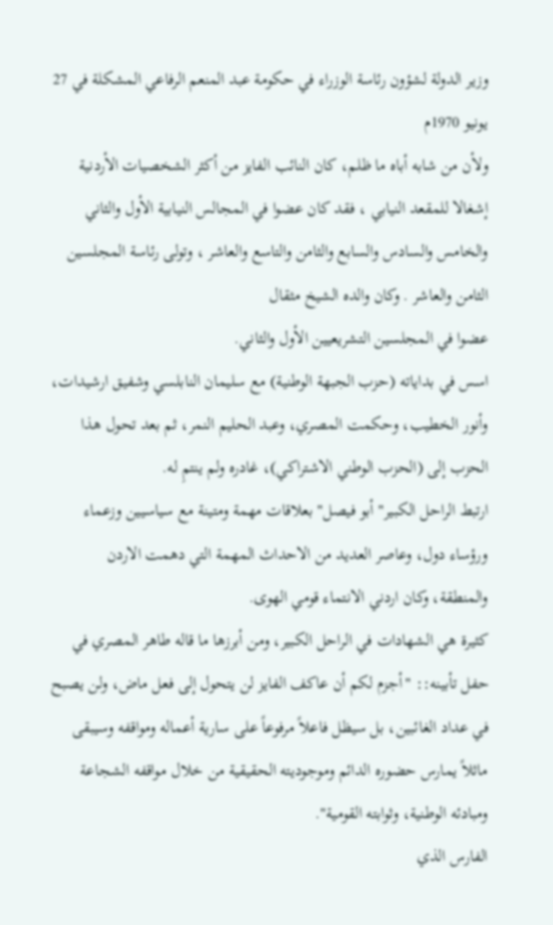وزير الدولة لشؤون رئاسة الوزراء في حكومة عبد المنعم الرفاعي المشكلة في 27 يونيو 1970م
ولأن من شابه أباه ما ظلم، كان النائب الفايز من أكثر الشخصيات الأردنية إشغالا للمقعد النيابي ، فقد كان عضوا في المجالس النيابية الأول والثاني والخامس والسادس والسابع والثامن والتاسع والعاشر ، وتولى رئاسة المجلسين الثامن والعاشر . وكان والده الشيخ مثقال
عضوا في المجلسين التشريعيين الأول والثاني.
اسس في بداياته (حزب الجبهة الوطنية) مع سليمان النابلسي وشفيق ارشيدات، وأنور الخطيب، وحكمت المصري، وعبد الحليم النمر، ثم بعد تحول هذا الحزب إلى (الحزب الوطني الاشتراكي)، غادره ولم ينتمِ له.
ارتبط الراحل الكبير" أبو فيصل" بعلاقات مهمة ومتينة مع سياسيين وزعماء ورؤساء دول، وعاصر العديد من الاحداث المهمة التي دهمت الاردن والمنطقة، وكان اردني الانتماء قومي الهوى.
كثيرة هي الشهادات في الراحل الكبير، ومن أبرزها ما قاله طاهر المصري في حفل تأبينه:: "أجزم لكم أن عاكف الفايز لن يتحول إلى فعل ماض، ولن يصبح في عداد الغائبين، بل سيظل فاعلاً مرفوعاً على سارية أعماله ومواقفه وسيبقى ماثلاً يمارس حضوره الدائم وموجوديته الحقيقية من خلال مواقفه الشجاعة ومبادئه الوطنية، وثوابته القومية".
الفارس الذي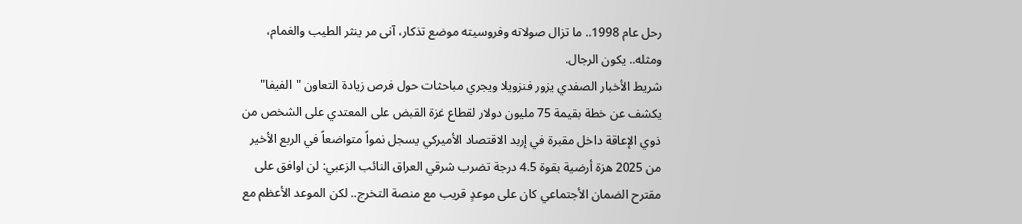رحل عام 1998.. ما تزال صولاته وفروسيته موضع تذكار، آنى مر ينثر الطيب والغمام، ومثله.. يكون الرجال.
شريط الأخبار الصفدي يزور فنزويلا ويجري مباحثات حول فرص زيادة التعاون "الفيفا" يكشف عن خطة بقيمة 75 مليون دولار لقطاع غزة القبض على المعتدي على الشخص من ذوي الإعاقة داخل مقبرة في إربد الاقتصاد الأميركي يسجل نمواً متواضعاً في الربع الأخير من 2025 هزة أرضية بقوة 4.5 درجة تضرب شرقي العراق النائب الزعبي: لن اوافق على مقترح الضمان الأجتماعي كان على موعدٍ قريب مع منصة التخرج.. لكن الموعد الأعظم مع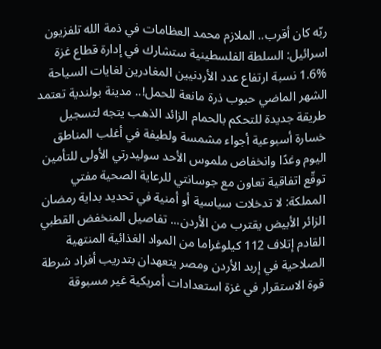ربّه كان أقرب.. الملازم محمد العظامات في ذمة الله تلفزيون اسرائيل: السلطة الفلسطينية ستشارك في إدارة قطاع غزة %1.6 نسبة ارتفاع عدد الأردنيين المغادرين لغايات السياحة الشهر الماضي حبوب ذرة مانعة للحمل!.. مدينة بولندية تعتمد طريقة جديدة للتحكم بالحمام الزائد الذهب يتجه لتسجيل خسارة أسبوعية أجواء مشمسة ولطيفة في أغلب المناطق اليوم وغدًا وانخفاض ملموس الأحد سوليدرتي الأولى للتأمين توقّع اتفاقية تعاون مع جوسانتي للرعاية الصحية مفتي المملكة: لا تدخلات سياسية أو أمنية في تحديد بداية رمضان الزائر الأبيض يقترب من الأردن... تفاصيل المنخفض القطبي القادم إتلاف 112 كيلوغراما من المواد الغذائية المنتهية الصلاحية في إربد الأردن ومصر يتعهدان بتدريب أفراد شرطة قوة الاستقرار في غزة استعدادات أمريكية غير مسبوقة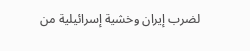لضرب إيران وخشية إسرائيلية من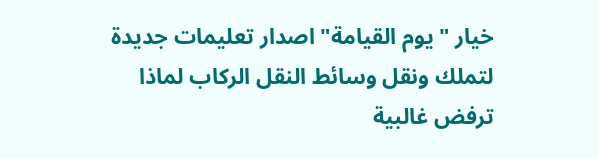خيار "يوم القيامة" اصدار تعليمات جديدة لتملك ونقل وسائط النقل الركاب لماذا ترفض غالبية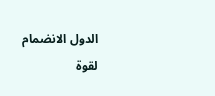الدول الانضمام لقوة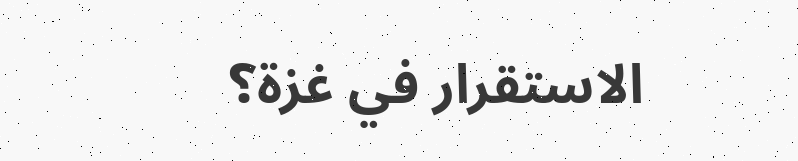الاستقرار في غزة؟